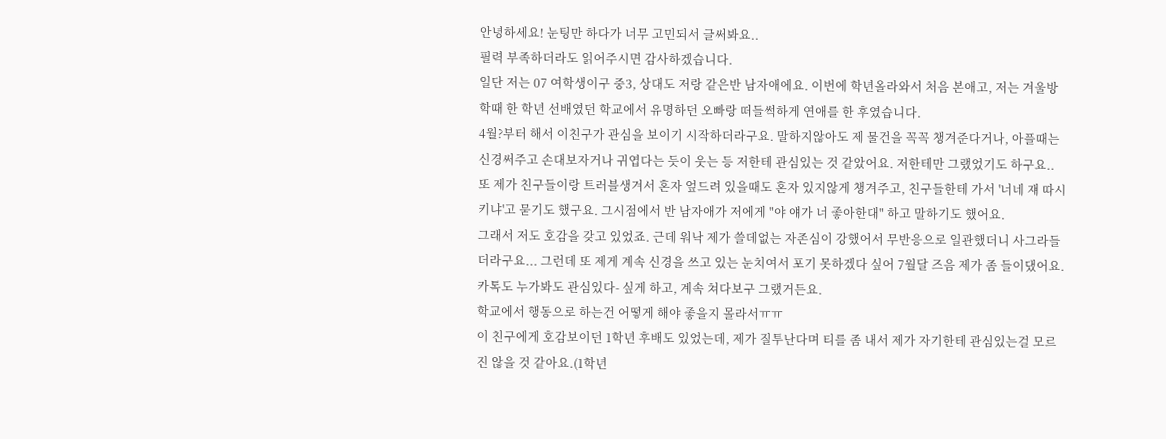안녕하세요! 눈팅만 하다가 너무 고민되서 글써봐요..
필력 부족하더라도 읽어주시면 감사하겠습니다.
일단 저는 07 여학생이구 중3, 상대도 저랑 같은반 남자애에요. 이번에 학년올라와서 처음 본애고, 저는 겨울방학때 한 학년 선배였던 학교에서 유명하던 오빠랑 떠들썩하게 연애를 한 후였습니다.
4월?부터 해서 이친구가 관심을 보이기 시작하더라구요. 말하지않아도 제 물건을 꼭꼭 챙겨준다거나, 아플때는 신경써주고 손대보자거나 귀엽다는 듯이 웃는 등 저한테 관심있는 것 같았어요. 저한테만 그랬었기도 하구요..
또 제가 친구들이랑 트러블생겨서 혼자 엎드려 있을때도 혼자 있지않게 챙겨주고, 친구들한테 가서 '너네 쟤 따시키냐'고 묻기도 했구요. 그시점에서 반 남자애가 저에게 "야 얘가 너 좋아한대" 하고 말하기도 했어요.
그래서 저도 호감을 갖고 있었죠. 근데 워낙 제가 쓸데없는 자존심이 강했어서 무반응으로 일관했더니 사그라들더라구요... 그런데 또 제게 계속 신경을 쓰고 있는 눈치여서 포기 못하겠다 싶어 7월달 즈음 제가 좀 들이댔어요. 카톡도 누가봐도 관심있다- 싶게 하고, 계속 쳐다보구 그랬거든요.
학교에서 행동으로 하는건 어떻게 해야 좋을지 몰라서ㅠㅠ
이 친구에게 호감보이던 1학년 후배도 있었는데, 제가 질투난다며 티를 좀 내서 제가 자기한테 관심있는걸 모르진 않을 것 같아요.(1학년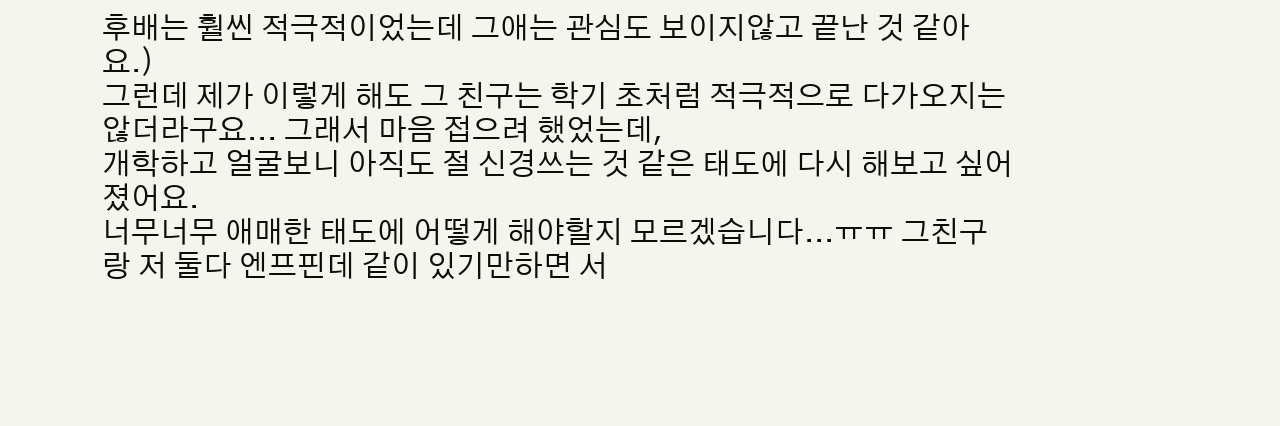후배는 훨씬 적극적이었는데 그애는 관심도 보이지않고 끝난 것 같아요.)
그런데 제가 이렇게 해도 그 친구는 학기 초처럼 적극적으로 다가오지는 않더라구요... 그래서 마음 접으려 했었는데,
개학하고 얼굴보니 아직도 절 신경쓰는 것 같은 태도에 다시 해보고 싶어졌어요.
너무너무 애매한 태도에 어떻게 해야할지 모르겠습니다...ㅠㅠ 그친구랑 저 둘다 엔프핀데 같이 있기만하면 서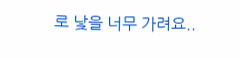로 낯을 너무 가려요..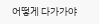어떻게 다가가야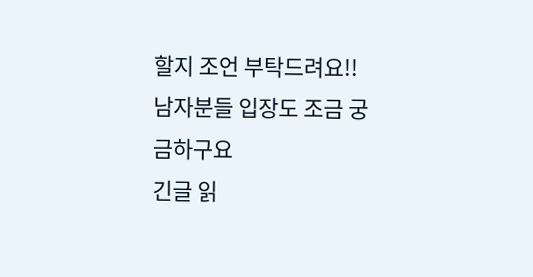할지 조언 부탁드려요!! 남자분들 입장도 조금 궁금하구요
긴글 읽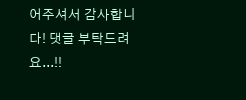어주셔서 감사합니다! 댓글 부탁드려요...!!